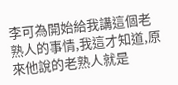李可為開始給我講這個老熟人的事情,我這才知道,原來他說的老熟人就是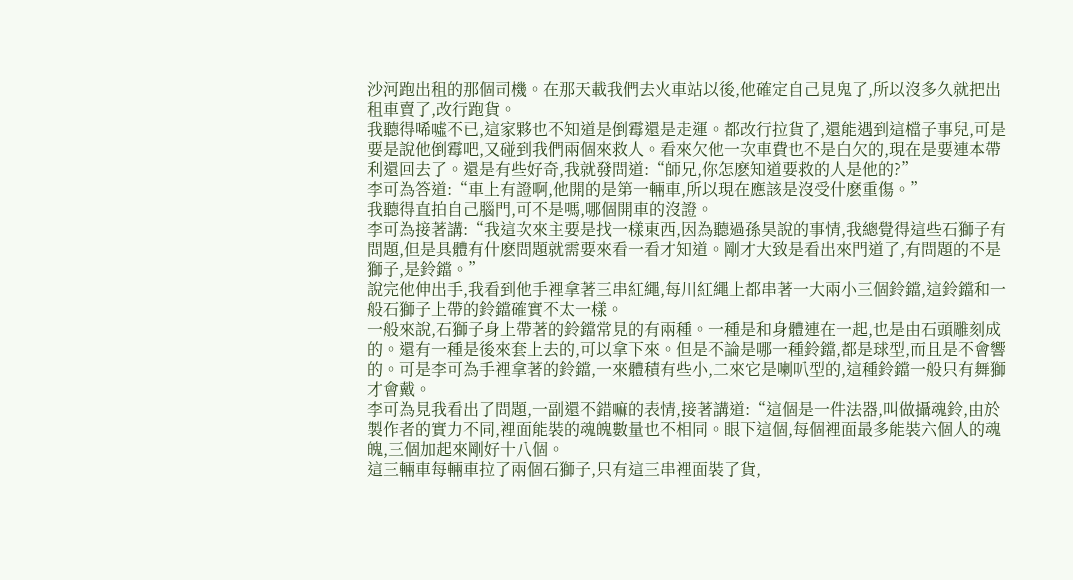沙河跑出租的那個司機。在那天載我們去火車站以後,他確定自己見鬼了,所以沒多久就把出租車賣了,改行跑貨。
我聽得唏噓不已,這家夥也不知道是倒霉還是走運。都改行拉貨了,還能遇到這檔子事兒,可是要是說他倒霉吧,又碰到我們兩個來救人。看來欠他一次車費也不是白欠的,現在是要連本帶利還回去了。還是有些好奇,我就發問道:“師兄,你怎麽知道要救的人是他的?”
李可為答道:“車上有證啊,他開的是第一輛車,所以現在應該是沒受什麽重傷。”
我聽得直拍自己腦門,可不是嗎,哪個開車的沒證。
李可為接著講:“我這次來主要是找一樣東西,因為聽過孫昊說的事情,我總覺得這些石獅子有問題,但是具體有什麽問題就需要來看一看才知道。剛才大致是看出來門道了,有問題的不是獅子,是鈴鐺。”
說完他伸出手,我看到他手裡拿著三串紅繩,每川紅繩上都串著一大兩小三個鈴鐺,這鈴鐺和一般石獅子上帶的鈴鐺確實不太一樣。
一般來說,石獅子身上帶著的鈴鐺常見的有兩種。一種是和身體連在一起,也是由石頭雕刻成的。還有一種是後來套上去的,可以拿下來。但是不論是哪一種鈴鐺,都是球型,而且是不會響的。可是李可為手裡拿著的鈴鐺,一來體積有些小,二來它是喇叭型的,這種鈴鐺一般只有舞獅才會戴。
李可為見我看出了問題,一副還不錯嘛的表情,接著講道:“這個是一件法器,叫做攝魂鈴,由於製作者的實力不同,裡面能裝的魂魄數量也不相同。眼下這個,每個裡面最多能裝六個人的魂魄,三個加起來剛好十八個。
這三輛車每輛車拉了兩個石獅子,只有這三串裡面裝了貨,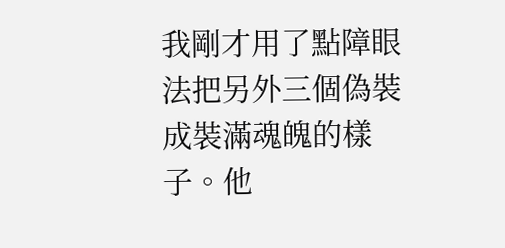我剛才用了點障眼法把另外三個偽裝成裝滿魂魄的樣子。他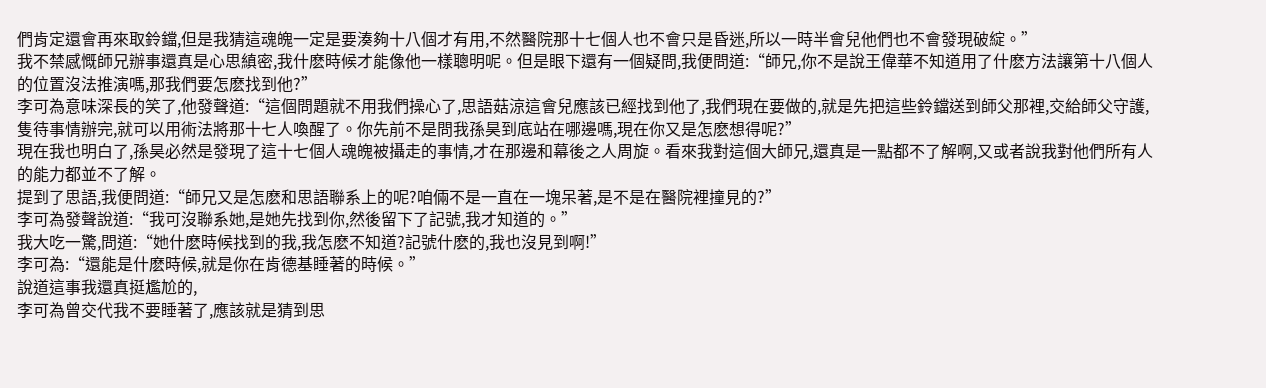們肯定還會再來取鈴鐺,但是我猜這魂魄一定是要湊夠十八個才有用,不然醫院那十七個人也不會只是昏迷,所以一時半會兒他們也不會發現破綻。”
我不禁感慨師兄辦事還真是心思縝密,我什麽時候才能像他一樣聰明呢。但是眼下還有一個疑問,我便問道:“師兄,你不是說王偉華不知道用了什麽方法讓第十八個人的位置沒法推演嗎,那我們要怎麽找到他?”
李可為意味深長的笑了,他發聲道:“這個問題就不用我們操心了,思語菇涼這會兒應該已經找到他了,我們現在要做的,就是先把這些鈴鐺送到師父那裡,交給師父守護,隻待事情辦完,就可以用術法將那十七人喚醒了。你先前不是問我孫昊到底站在哪邊嗎,現在你又是怎麽想得呢?”
現在我也明白了,孫昊必然是發現了這十七個人魂魄被攝走的事情,才在那邊和幕後之人周旋。看來我對這個大師兄,還真是一點都不了解啊,又或者說我對他們所有人的能力都並不了解。
提到了思語,我便問道:“師兄又是怎麽和思語聯系上的呢?咱倆不是一直在一塊呆著,是不是在醫院裡撞見的?”
李可為發聲說道:“我可沒聯系她,是她先找到你,然後留下了記號,我才知道的。”
我大吃一驚,問道:“她什麽時候找到的我,我怎麽不知道?記號什麽的,我也沒見到啊!”
李可為:“還能是什麽時候,就是你在肯德基睡著的時候。”
說道這事我還真挺尷尬的,
李可為曾交代我不要睡著了,應該就是猜到思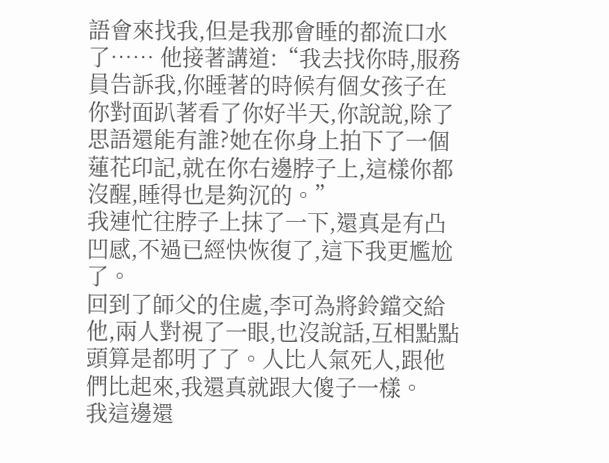語會來找我,但是我那會睡的都流口水了…… 他接著講道:“我去找你時,服務員告訴我,你睡著的時候有個女孩子在你對面趴著看了你好半天,你說說,除了思語還能有誰?她在你身上拍下了一個蓮花印記,就在你右邊脖子上,這樣你都沒醒,睡得也是夠沉的。”
我連忙往脖子上抹了一下,還真是有凸凹感,不過已經快恢復了,這下我更尷尬了。
回到了師父的住處,李可為將鈴鐺交給他,兩人對視了一眼,也沒說話,互相點點頭算是都明了了。人比人氣死人,跟他們比起來,我還真就跟大傻子一樣。
我這邊還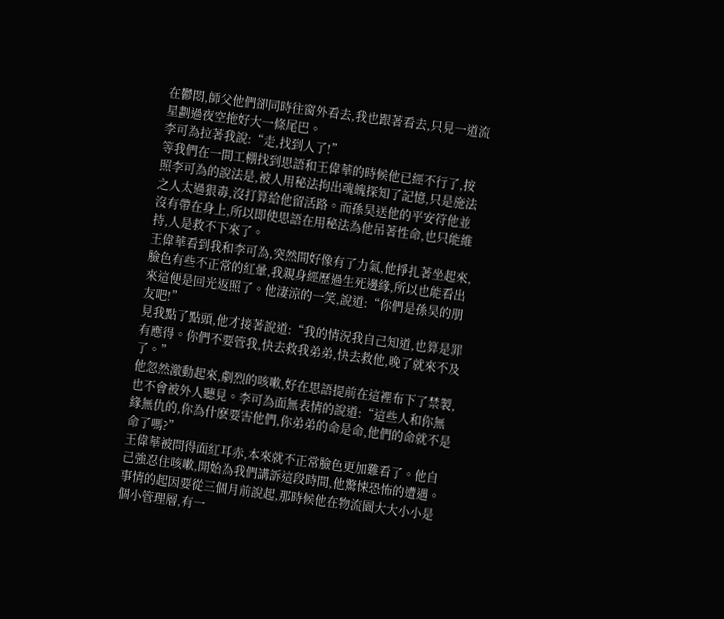在鬱悶,師父他們卻同時往窗外看去,我也跟著看去,只見一道流星劃過夜空拖好大一條尾巴。
李可為拉著我說:“走,找到人了!”
等我們在一間工棚找到思語和王偉華的時候他已經不行了,按照李可為的說法是,被人用秘法拘出魂魄探知了記憶,只是施法之人太過狠毒,沒打算給他留活路。而孫昊送他的平安符他並沒有帶在身上,所以即使思語在用秘法為他吊著性命,也只能維持,人是救不下來了。
王偉華看到我和李可為,突然間好像有了力氣,他掙扎著坐起來,臉色有些不正常的紅暈,我親身經歷過生死邊緣,所以也能看出來這便是回光返照了。他淒涼的一笑,說道:“你們是孫昊的朋友吧!”
見我點了點頭,他才接著說道:“我的情況我自己知道,也算是罪有應得。你們不要管我,快去救我弟弟,快去救他,晚了就來不及了。”
他忽然激動起來,劇烈的咳嗽,好在思語提前在這裡布下了禁製,也不會被外人聽見。李可為面無表情的說道:“這些人和你無緣無仇的,你為什麽要害他們,你弟弟的命是命,他們的命就不是命了嗎?”
王偉華被問得面紅耳赤,本來就不正常臉色更加難看了。他自己強忍住咳嗽,開始為我們講訴這段時間,他驚悚恐怖的遭遇。
事情的起因要從三個月前說起,那時候他在物流園大大小小是個小管理層,有一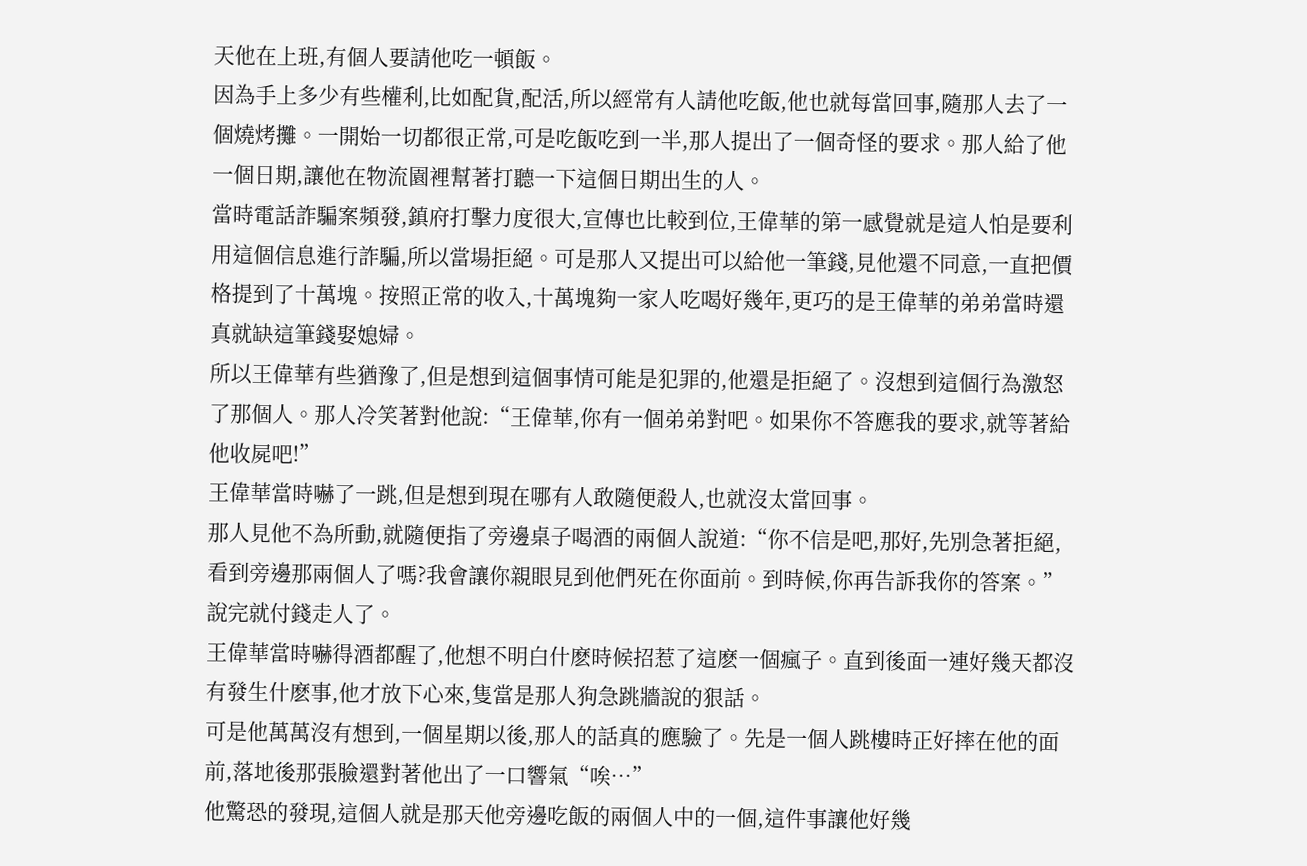天他在上班,有個人要請他吃一頓飯。
因為手上多少有些權利,比如配貨,配活,所以經常有人請他吃飯,他也就每當回事,隨那人去了一個燒烤攤。一開始一切都很正常,可是吃飯吃到一半,那人提出了一個奇怪的要求。那人給了他一個日期,讓他在物流園裡幫著打聽一下這個日期出生的人。
當時電話詐騙案頻發,鎮府打擊力度很大,宣傳也比較到位,王偉華的第一感覺就是這人怕是要利用這個信息進行詐騙,所以當場拒絕。可是那人又提出可以給他一筆錢,見他還不同意,一直把價格提到了十萬塊。按照正常的收入,十萬塊夠一家人吃喝好幾年,更巧的是王偉華的弟弟當時還真就缺這筆錢娶媳婦。
所以王偉華有些猶豫了,但是想到這個事情可能是犯罪的,他還是拒絕了。沒想到這個行為激怒了那個人。那人冷笑著對他說:“王偉華,你有一個弟弟對吧。如果你不答應我的要求,就等著給他收屍吧!”
王偉華當時嚇了一跳,但是想到現在哪有人敢隨便殺人,也就沒太當回事。
那人見他不為所動,就隨便指了旁邊桌子喝酒的兩個人說道:“你不信是吧,那好,先別急著拒絕,看到旁邊那兩個人了嗎?我會讓你親眼見到他們死在你面前。到時候,你再告訴我你的答案。”說完就付錢走人了。
王偉華當時嚇得酒都醒了,他想不明白什麽時候招惹了這麽一個瘋子。直到後面一連好幾天都沒有發生什麽事,他才放下心來,隻當是那人狗急跳牆說的狠話。
可是他萬萬沒有想到,一個星期以後,那人的話真的應驗了。先是一個人跳樓時正好摔在他的面前,落地後那張臉還對著他出了一口響氣“唉…”
他驚恐的發現,這個人就是那天他旁邊吃飯的兩個人中的一個,這件事讓他好幾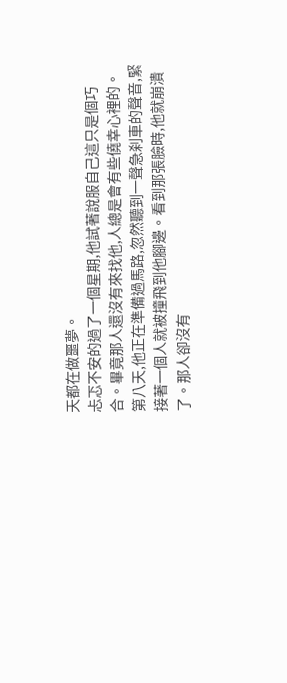天都在做噩夢。
忐忑不安的過了一個星期,他試著說服自己這只是個巧合。畢竟那人還沒有來找他,人總是會有些僥幸心裡的。
第八天,他正在準備過馬路,忽然聽到一聲急刹車的聲音,緊接著一個人就被撞飛到他腳邊。看到那張臉時,他就崩潰了。那人卻沒有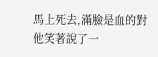馬上死去,滿臉是血的對他笑著說了一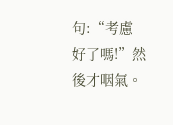句:“考慮好了嗎!”然後才咽氣。